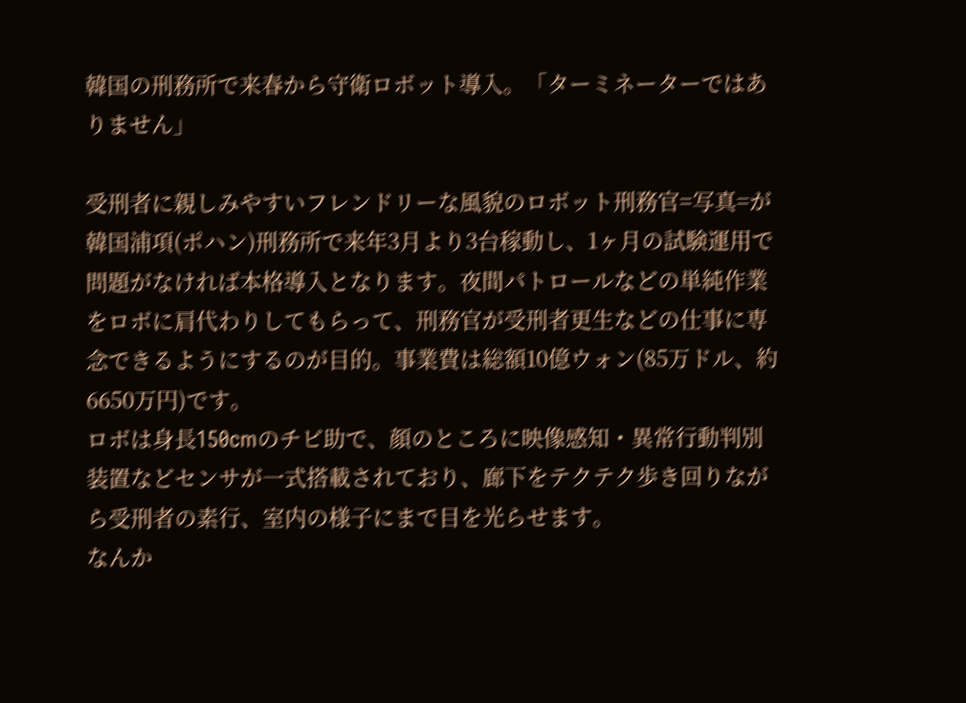韓国の刑務所で来春から守衛ロボット導入。「ターミネーターではありません」

受刑者に親しみやすいフレンドリーな風貌のロボット刑務官=写真=が韓国浦項(ポハン)刑務所で来年3月より3台稼動し、1ヶ月の試験運用で問題がなければ本格導入となります。夜間パトロールなどの単純作業をロボに肩代わりしてもらって、刑務官が受刑者更生などの仕事に専念できるようにするのが目的。事業費は総額10億ウォン(85万ドル、約6650万円)です。
ロボは身長150cmのチビ助で、顔のところに映像感知・異常行動判別装置などセンサが一式搭載されており、廊下をテクテク歩き回りながら受刑者の素行、室内の様子にまで目を光らせます。
なんか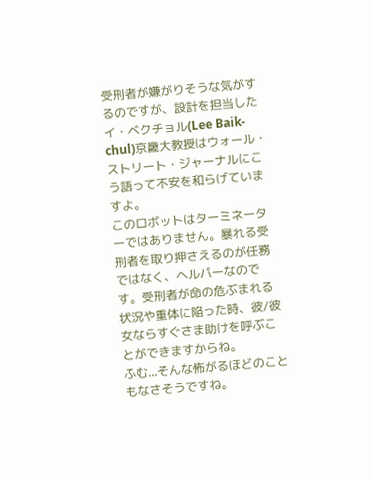受刑者が嫌がりそうな気がするのですが、設計を担当したイ・ベクチョル(Lee Baik-chul)京畿大教授はウォール・ストリート・ジャーナルにこう語って不安を和らげていますよ。
このロボットはターミネーターではありません。暴れる受刑者を取り押さえるのが任務ではなく、ヘルパーなのです。受刑者が命の危ぶまれる状況や重体に陥った時、彼/彼女ならすぐさま助けを呼ぶことができますからね。
ふむ...そんな怖がるほどのこともなさそうですね。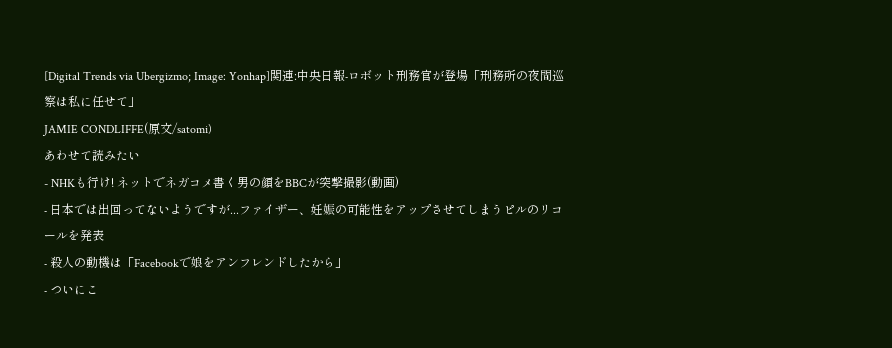[Digital Trends via Ubergizmo; Image: Yonhap]関連:中央日報-ロボット刑務官が登場「刑務所の夜間巡察は私に任せて」
JAMIE CONDLIFFE(原文/satomi)
あわせて読みたい
- NHKも行け! ネットでネガコメ書く男の顔をBBCが突撃撮影(動画)
- 日本では出回ってないようですが...ファイザー、妊娠の可能性をアップさせてしまうピルのリコールを発表
- 殺人の動機は「Facebookで娘をアンフレンドしたから」
- ついにこ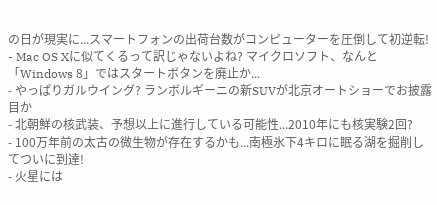の日が現実に...スマートフォンの出荷台数がコンピューターを圧倒して初逆転!
- Mac OS Xに似てくるって訳じゃないよね? マイクロソフト、なんと「Windows 8」ではスタートボタンを廃止か...
- やっぱりガルウイング? ランボルギーニの新SUVが北京オートショーでお披露目か
- 北朝鮮の核武装、予想以上に進行している可能性...2010年にも核実験2回?
- 100万年前の太古の微生物が存在するかも...南極氷下4キロに眠る湖を掘削してついに到達!
- 火星には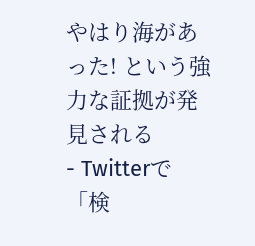やはり海があった! という強力な証拠が発見される
- Twitterで「検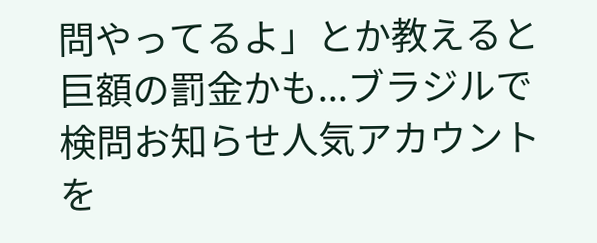問やってるよ」とか教えると巨額の罰金かも...ブラジルで検問お知らせ人気アカウントを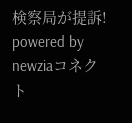検察局が提訴!
powered by newziaコネクト